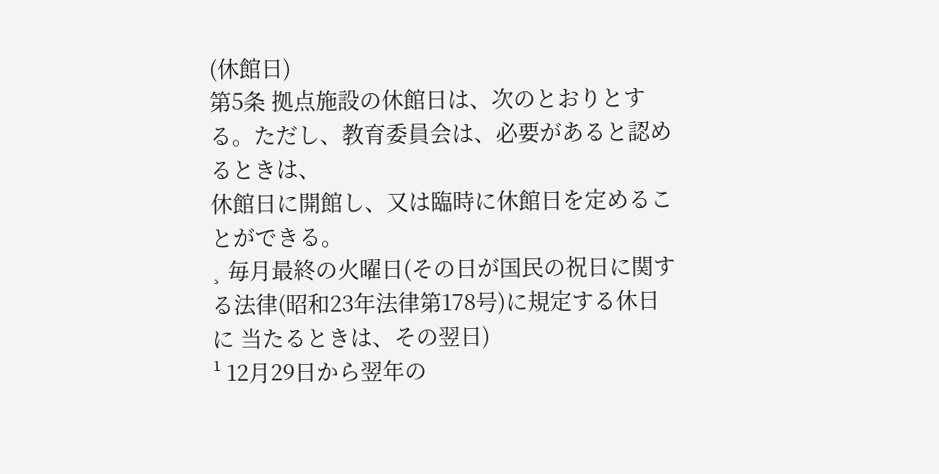(休館日)
第5条 拠点施設の休館日は、次のとおりとする。ただし、教育委員会は、必要があると認めるときは、
休館日に開館し、又は臨時に休館日を定めることができる。
¸ 毎月最終の火曜日(その日が国民の祝日に関する法律(昭和23年法律第178号)に規定する休日に 当たるときは、その翌日)
¹ 12月29日から翌年の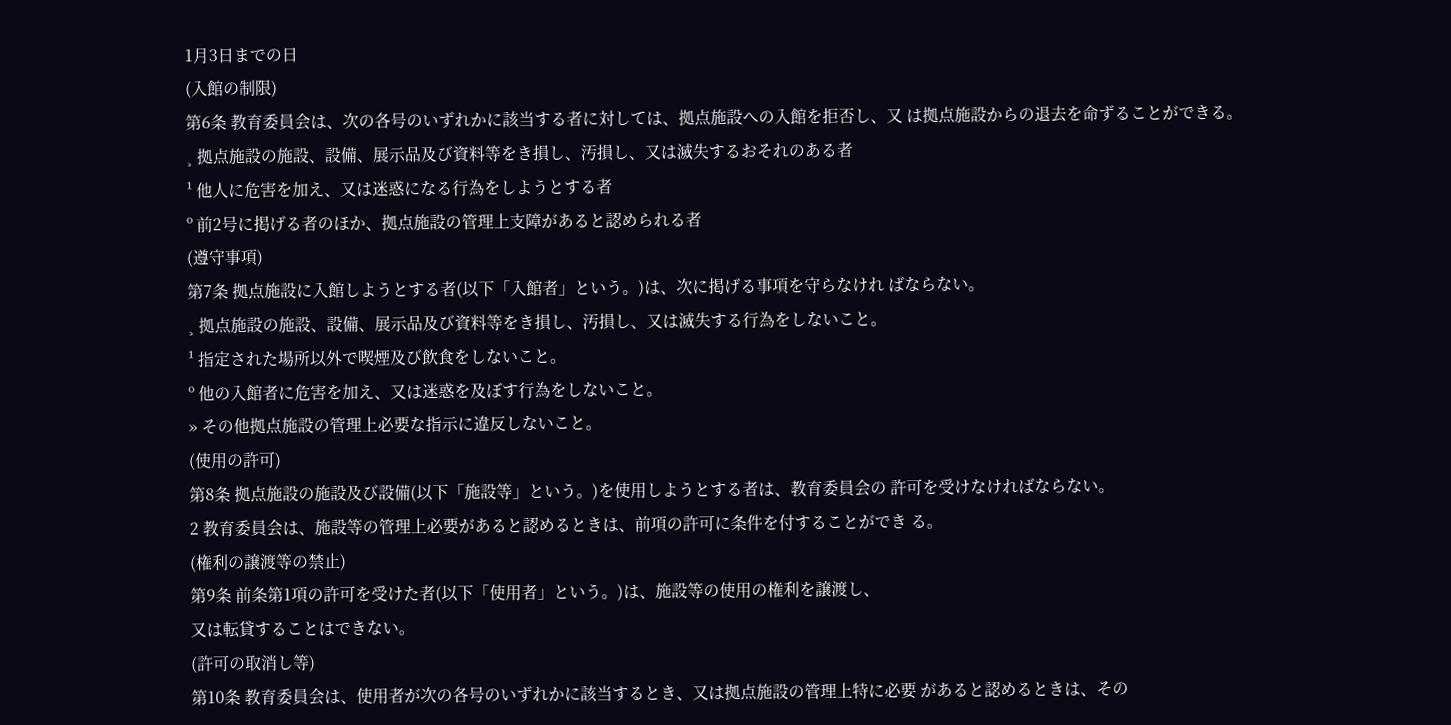1月3日までの日
(入館の制限)
第6条 教育委員会は、次の各号のいずれかに該当する者に対しては、拠点施設への入館を拒否し、又 は拠点施設からの退去を命ずることができる。
¸ 拠点施設の施設、設備、展示品及び資料等をき損し、汚損し、又は滅失するおそれのある者
¹ 他人に危害を加え、又は迷惑になる行為をしようとする者
º 前2号に掲げる者のほか、拠点施設の管理上支障があると認められる者
(遵守事項)
第7条 拠点施設に入館しようとする者(以下「入館者」という。)は、次に掲げる事項を守らなけれ ばならない。
¸ 拠点施設の施設、設備、展示品及び資料等をき損し、汚損し、又は滅失する行為をしないこと。
¹ 指定された場所以外で喫煙及び飲食をしないこと。
º 他の入館者に危害を加え、又は迷惑を及ぼす行為をしないこと。
» その他拠点施設の管理上必要な指示に違反しないこと。
(使用の許可)
第8条 拠点施設の施設及び設備(以下「施設等」という。)を使用しようとする者は、教育委員会の 許可を受けなければならない。
2 教育委員会は、施設等の管理上必要があると認めるときは、前項の許可に条件を付することができ る。
(権利の譲渡等の禁止)
第9条 前条第1項の許可を受けた者(以下「使用者」という。)は、施設等の使用の権利を譲渡し、
又は転貸することはできない。
(許可の取消し等)
第10条 教育委員会は、使用者が次の各号のいずれかに該当するとき、又は拠点施設の管理上特に必要 があると認めるときは、その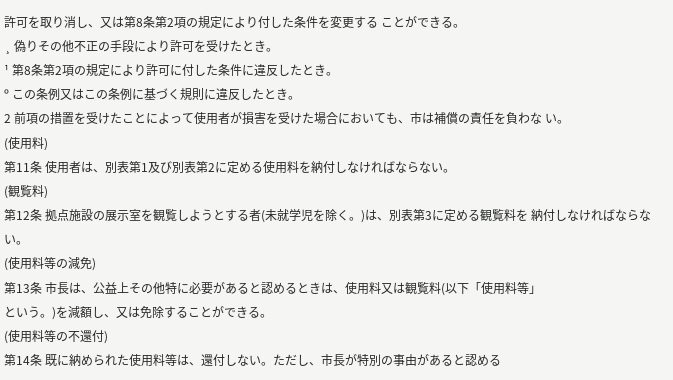許可を取り消し、又は第8条第2項の規定により付した条件を変更する ことができる。
¸ 偽りその他不正の手段により許可を受けたとき。
¹ 第8条第2項の規定により許可に付した条件に違反したとき。
º この条例又はこの条例に基づく規則に違反したとき。
2 前項の措置を受けたことによって使用者が損害を受けた場合においても、市は補償の責任を負わな い。
(使用料)
第11条 使用者は、別表第1及び別表第2に定める使用料を納付しなければならない。
(観覧料)
第12条 拠点施設の展示室を観覧しようとする者(未就学児を除く。)は、別表第3に定める観覧料を 納付しなければならない。
(使用料等の減免)
第13条 市長は、公益上その他特に必要があると認めるときは、使用料又は観覧料(以下「使用料等」
という。)を減額し、又は免除することができる。
(使用料等の不還付)
第14条 既に納められた使用料等は、還付しない。ただし、市長が特別の事由があると認める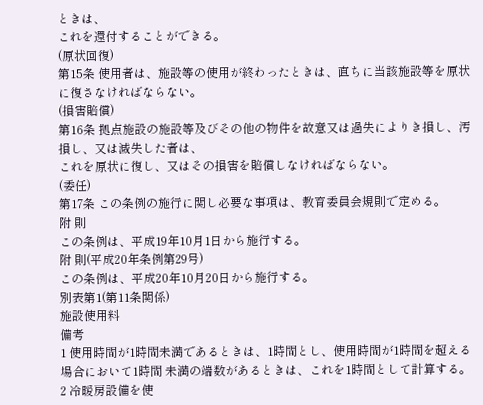ときは、
これを還付することができる。
(原状回復)
第15条 使用者は、施設等の使用が終わったときは、直ちに当該施設等を原状に復さなければならない。
(損害賠償)
第16条 拠点施設の施設等及びその他の物件を故意又は過失によりき損し、汚損し、又は滅失した者は、
これを原状に復し、又はその損害を賠償しなければならない。
(委任)
第17条 この条例の施行に関し必要な事項は、教育委員会規則で定める。
附 則
この条例は、平成19年10月1日から施行する。
附 則(平成20年条例第29号)
この条例は、平成20年10月20日から施行する。
別表第1(第11条関係)
施設使用料
備考
1 使用時間が1時間未満であるときは、1時間とし、使用時間が1時間を超える場合において1時間 未満の端数があるときは、これを1時間として計算する。
2 冷暖房設備を使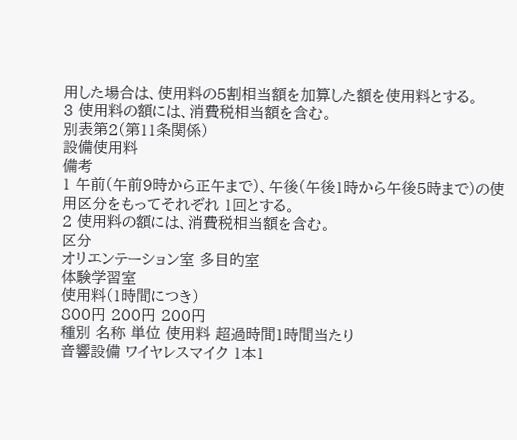用した場合は、使用料の5割相当額を加算した額を使用料とする。
3 使用料の額には、消費税相当額を含む。
別表第2(第11条関係)
設備使用料
備考
1 午前(午前9時から正午まで)、午後(午後1時から午後5時まで)の使用区分をもってそれぞれ 1回とする。
2 使用料の額には、消費税相当額を含む。
区分
オリエンテーション室 多目的室
体験学習室
使用料(1時間につき)
800円 200円 200円
種別 名称 単位 使用料 超過時間1時間当たり
音響設備 ワイヤレスマイク 1本1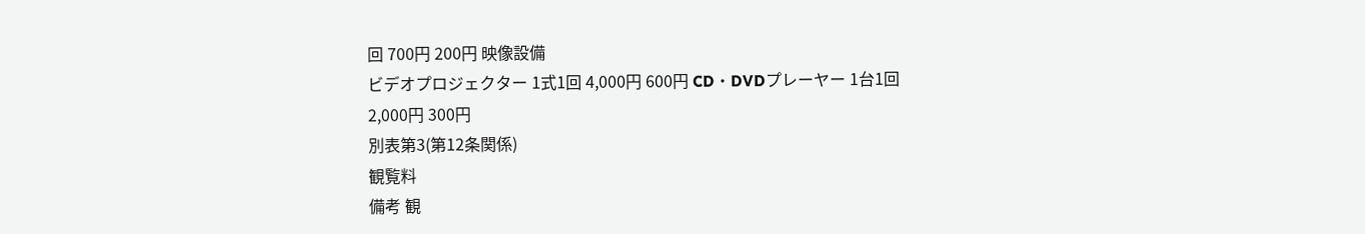回 700円 200円 映像設備
ビデオプロジェクター 1式1回 4,000円 600円 CD・DVDプレーヤー 1台1回 2,000円 300円
別表第3(第12条関係)
観覧料
備考 観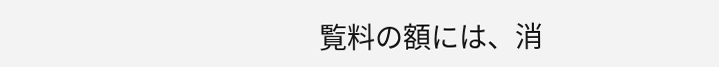覧料の額には、消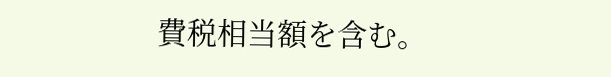費税相当額を含む。